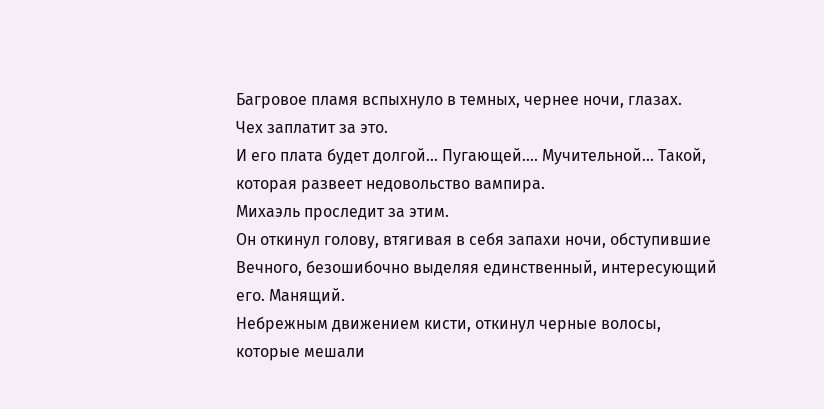Багровое пламя вспыхнуло в темных, чернее ночи, глазах.
Чех заплатит за это.
И его плата будет долгой… Пугающей…. Мучительной… Такой, которая развеет недовольство вампира.
Михаэль проследит за этим.
Он откинул голову, втягивая в себя запахи ночи, обступившие Вечного, безошибочно выделяя единственный, интересующий его. Манящий.
Небрежным движением кисти, откинул черные волосы, которые мешали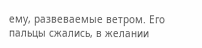ему, развеваемые ветром. Его пальцы сжались, в желании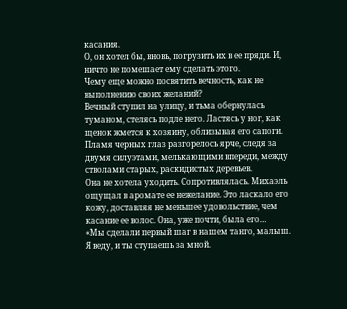касания.
О, он хотел бы, вновь, погрузить их в ее пряди. И, ничто не помешает ему сделать этого.
Чему еще можно посвятить вечность, как не выполнению своих желаний?
Вечный ступил на улицу, и тьма обернулась туманом, стелясь подле него. Ластясь у ног, как щенок жмется к хозяину, облизывая его сапоги.
Пламя черных глаз разгорелось ярче, следя за двумя силуэтами, мелькающими впереди, между стволами старых, раскидистых деревьев.
Она не хотела уходить. Сопротивлялась. Михаэль ощущал в аромате ее нежелание. Это ласкало его кожу, доставляя не меньшее удовольствие, чем касание ее волос. Она, уже почти, была его…
«Мы сделали первый шаг в нашем танго, малыш.
Я веду, и ты ступаешь за мной.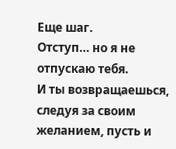Еще шаг.
Отступ… но я не отпускаю тебя.
И ты возвращаешься, следуя за своим желанием, пусть и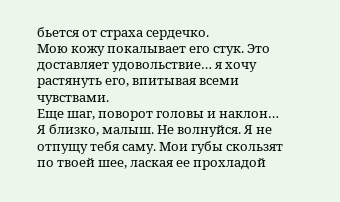бьется от страха сердечко.
Мою кожу покалывает его стук. Это доставляет удовольствие… я хочу растянуть его, впитывая всеми чувствами.
Еще шаг, поворот головы и наклон…
Я близко, малыш. Не волнуйся. Я не отпущу тебя саму. Мои губы скользят по твоей шее, лаская ее прохладой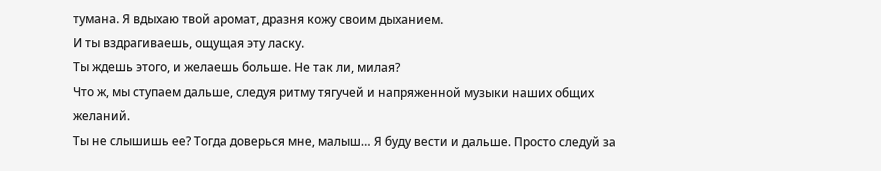тумана. Я вдыхаю твой аромат, дразня кожу своим дыханием.
И ты вздрагиваешь, ощущая эту ласку.
Ты ждешь этого, и желаешь больше. Не так ли, милая?
Что ж, мы ступаем дальше, следуя ритму тягучей и напряженной музыки наших общих желаний.
Ты не слышишь ее? Тогда доверься мне, малыш… Я буду вести и дальше. Просто следуй за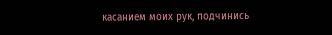касанием моих рук, подчинись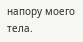напору моего тела.